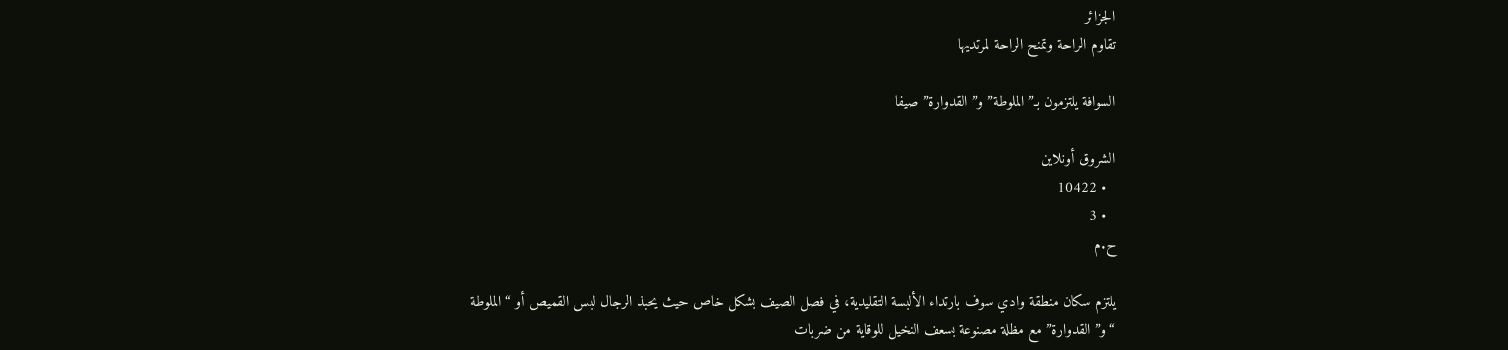الجزائر
تقاوم الراحة وتمنح الراحة لمرتديها

السوافة يلتزمون بـ”الملوطة” و”القدوارة” صيفا

الشروق أونلاين
  • 10422
  • 3
ح.م

يلتزم سكان منطقة وادي سوف بارتداء الألبسة التقليدية، في فصل الصيف بشكل خاص حيث يحبذ الرجال لبس القميص أو “الملوطة “و”القدوارة” مع مظلة مصنوعة بسعف النخيل للوقاية من ضربات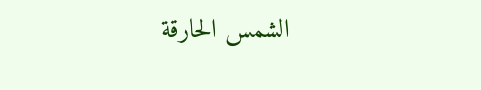الشمس الحارقة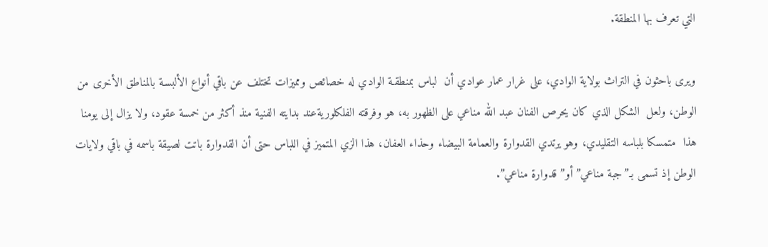التي تعرف بها المنطقة.

ويرى باحثون في التراث بولاية الوادي، على غرار عمار عوادي أن  لباس بمنطقـة الوادي له خصائص ومميزات تختلف عن باقي أنواع الألبسـة بالمناطق الأخرى من الوطن، ولعل  الشكل الذي كان يحرص الفنان عبد الله مناعي على الظهور به، هو وفرقته الفلكلوريةعند بدايته الفنية منذ أكثر من خمسة عقود، ولا يزال إلى يومنا هذا  متمسكا بلباسه التقليدي، وهو يرتدي القدوارة والعمامة البيضاء وحذاء العفان، هذا الزي المتميز في اللباس حتى أن القدوارة باتت لصيقة باسمه في باقي ولايات الوطن إذ تسمى بـ”جبة مناعي” أو” قدوارة مناعي”.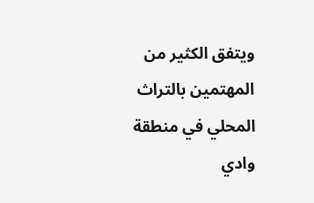ويتفق الكثير من المهتمين بالتراث المحلي في منطقة وادي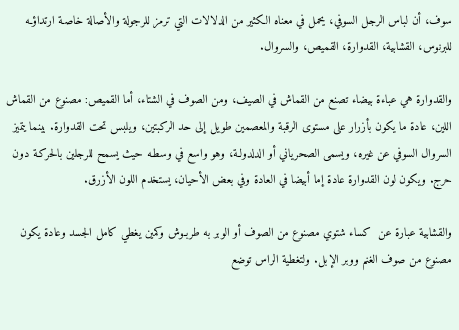سوف، أن لباس الرجل السوفي، يحمل في معناه الكثير من الدلالات التي ترمز للرجولة والأصالة خاصـة ارتداؤـه للبرنوس، القشابية، القدوارة، القميص، والسروال.

والقدوارة هي عباءة بيضاء تصنع من القماش في الصيف، ومن الصوف في الشتاء، أما القميص: مصنوع من القماش اللين، عادة ما يكون بأزرار على مستوى الرقبة والمعصمين طويل إلى حد الركبتين، ويلبس تحت القدوارة. بينما يتميز السروال السوفي عن غيره، ويسمى الصحرياني أو الدلدولـة، وهو واسع في وسطـه حيث يسمح للرجلين بالحركـة دون حرج. ويكون لون القدوارة عادة إما أبيضا في العادة وفي بعض الأحيان، يستخدم اللون الأزرق.

والقشابية عبارة عن  كساء شتوي مصنوع من الصوف أو الوبر به طربـوش وكمين يغطي كامل الجسد وعادة يكون مصنوع من صوف الغنم ووبر الإبل. ولتغطية الراس توضع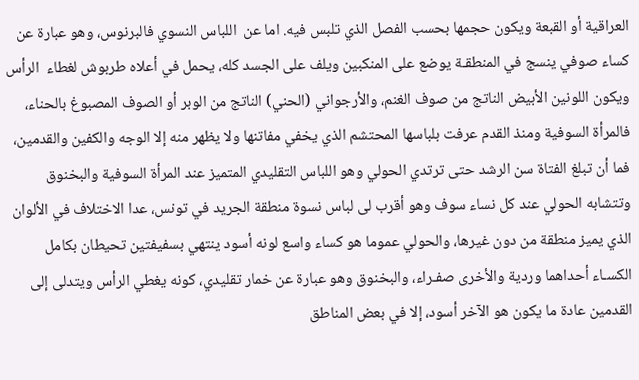العراقية أو القبعة ويكون حجمها بحسب الفصل الذي تلبس فيه. اما عن  اللباس النسوي فالبرنوس، وهو عبارة عن كساء صوفي ينسج في المنطقـة يوضع على المنكبين ويلف على الجسد كله، يحمل في أعلاه طربوش لغطاء  الرأس ويكون اللونين الأبيض الناتج من صوف الغنم، والأرجواني (الحني) الناتج من الوبر أو الصوف المصبوغ بالحناء، فالمرأة السوفية ومنذ القدم عرفت بلباسها المحتشم الذي يخفي مفاتنها ولا يظهر منه إلا الوجه والكفين والقدمين، فما أن تبلغ الفتاة سن الرشد حتى ترتدي الحولي وهو اللباس التقليدي المتميز عند المرأة السوفية والبخنوق وتتشابه الحولي عند كل نساء سوف وهو أقرب لى لباس نسوة منطقة الجريد في تونس، عدا الاختلاف في الألوان الذي يميز منطقة من دون غيرها، والحولي عموما هو كساء واسع لونه أسود ينتهي بسفيفتين تحيطان بكامل الكسـاء أحداهما وردية والأخرى صفـراء، والبخنوق وهو عبارة عن خمار تقليدي، كونه يغطي الرأس ويتدلى إلى القدمين عادة ما يكون هو الآخر أسود، إلا في بعض المناطق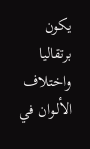يكون برتقاليا واختلاف الألـوان في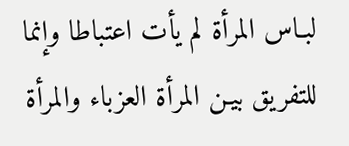لبـاس المرأة لم يأت اعتباطا وإنما للتفريق بيـن المرأة العزباء والمرأة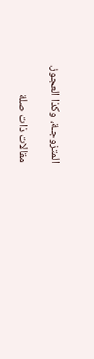المتزوجـة، وكذا العجوز.

مقالات ذات صلة